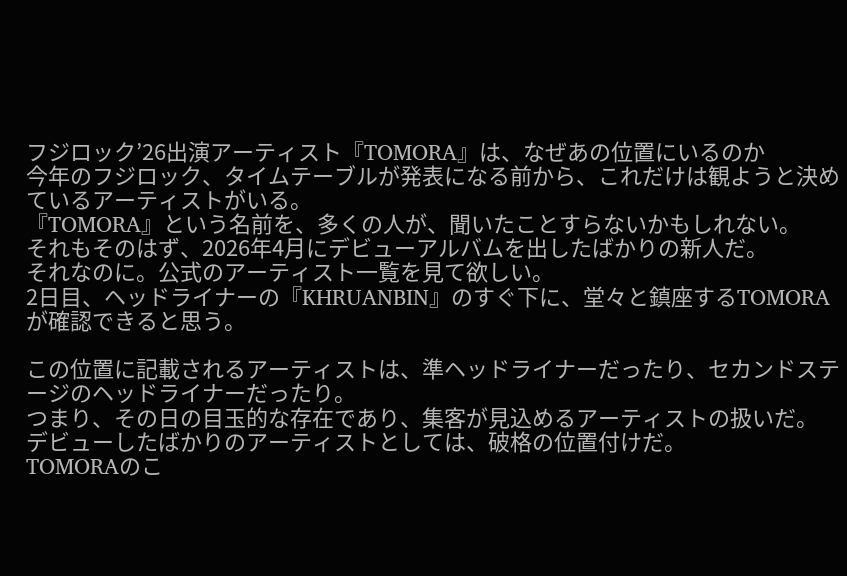フジロック’26出演アーティスト『TOMORA』は、なぜあの位置にいるのか
今年のフジロック、タイムテーブルが発表になる前から、これだけは観ようと決めているアーティストがいる。
『TOMORA』という名前を、多くの人が、聞いたことすらないかもしれない。
それもそのはず、2026年4月にデビューアルバムを出したばかりの新人だ。
それなのに。公式のアーティスト一覧を見て欲しい。
2日目、ヘッドライナーの『KHRUANBIN』のすぐ下に、堂々と鎮座するTOMORAが確認できると思う。

この位置に記載されるアーティストは、準ヘッドライナーだったり、セカンドステージのヘッドライナーだったり。
つまり、その日の目玉的な存在であり、集客が見込めるアーティストの扱いだ。
デビューしたばかりのアーティストとしては、破格の位置付けだ。
TOMORAのこ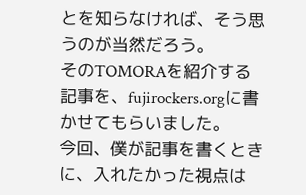とを知らなければ、そう思うのが当然だろう。
そのTOMORAを紹介する記事を、fujirockers.orgに書かせてもらいました。
今回、僕が記事を書くときに、入れたかった視点は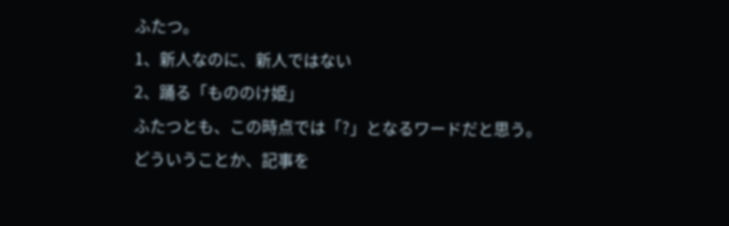ふたつ。
1、新人なのに、新人ではない
2、踊る「もののけ姫」
ふたつとも、この時点では「?」となるワードだと思う。
どういうことか、記事を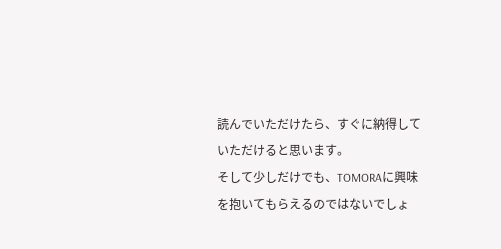読んでいただけたら、すぐに納得していただけると思います。
そして少しだけでも、TOMORAに興味を抱いてもらえるのではないでしょ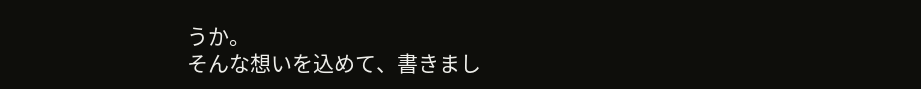うか。
そんな想いを込めて、書きまし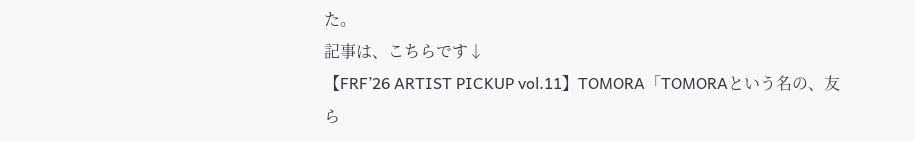た。
記事は、こちらです↓
【FRF’26 ARTIST PICKUP vol.11】TOMORA「TOMORAという名の、友ら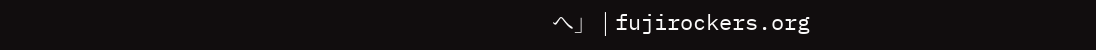へ」 | fujirockers.org